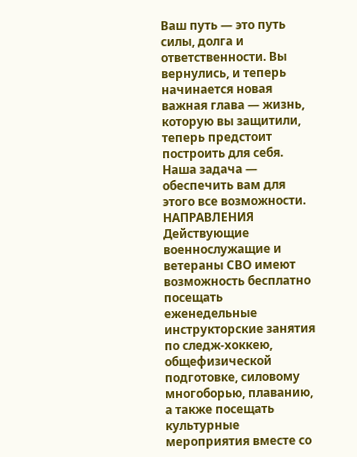Ваш путь — это путь силы, долга и ответственности. Вы вернулись, и теперь начинается новая важная глава — жизнь, которую вы защитили, теперь предстоит построить для себя.
Наша задача — обеспечить вам для этого все возможности.
НАПРАВЛЕНИЯ
Действующие военнослужащие и ветераны СВО имеют возможность бесплатно посещать еженедельные инструкторские занятия по следж-хоккею, общефизической подготовке, силовому многоборью, плаванию, а также посещать культурные мероприятия вместе со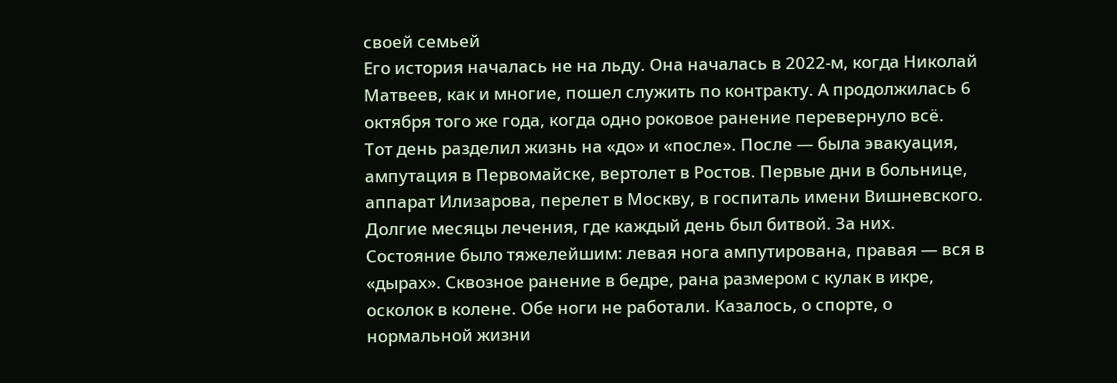своей семьей
Его история началась не на льду. Она началась в 2022-м, когда Николай Матвеев, как и многие, пошел служить по контракту. А продолжилась 6 октября того же года, когда одно роковое ранение перевернуло всё.
Тот день разделил жизнь на «до» и «после». После — была эвакуация, ампутация в Первомайске, вертолет в Ростов. Первые дни в больнице, аппарат Илизарова, перелет в Москву, в госпиталь имени Вишневского. Долгие месяцы лечения, где каждый день был битвой. За них.
Состояние было тяжелейшим: левая нога ампутирована, правая — вся в «дырах». Сквозное ранение в бедре, рана размером с кулак в икре, осколок в колене. Обе ноги не работали. Казалось, о спорте, о нормальной жизни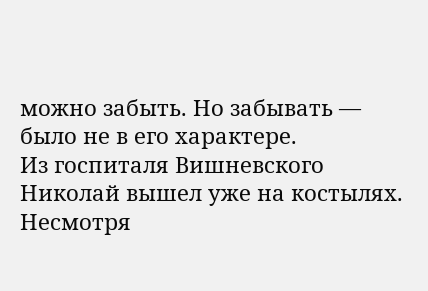можно забыть. Но забывать — было не в его характере.
Из госпиталя Вишневского Николай вышел уже на костылях. Несмотря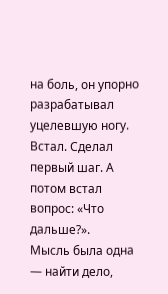на боль, он упорно разрабатывал уцелевшую ногу. Встал. Сделал первый шаг. А потом встал вопрос: «Что дальше?».
Мысль была одна — найти дело,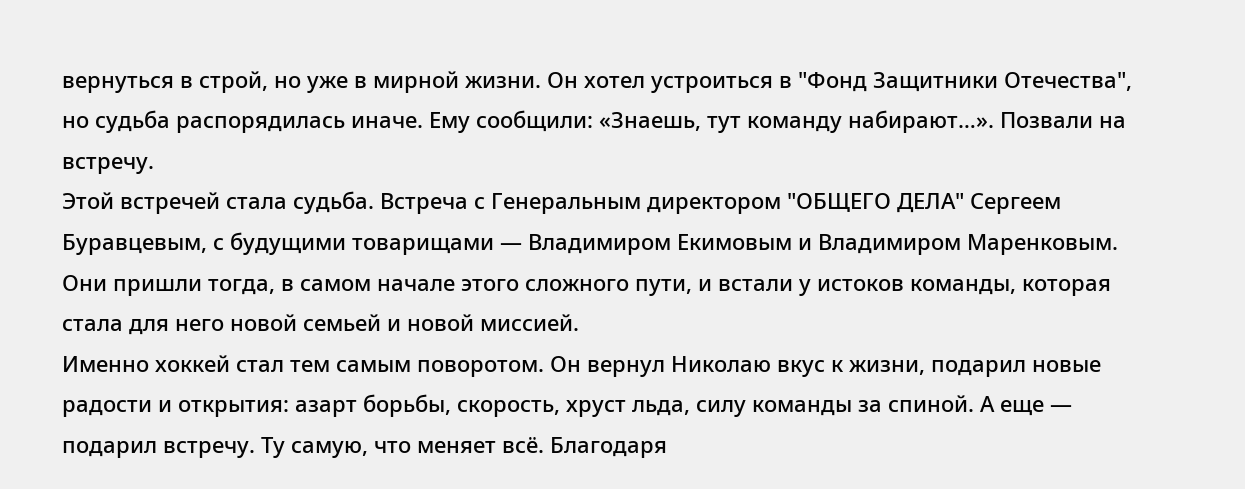вернуться в строй, но уже в мирной жизни. Он хотел устроиться в "Фонд Защитники Отечества", но судьба распорядилась иначе. Ему сообщили: «Знаешь, тут команду набирают…». Позвали на встречу.
Этой встречей стала судьба. Встреча с Генеральным директором "ОБЩЕГО ДЕЛА" Сергеем Буравцевым, с будущими товарищами — Владимиром Екимовым и Владимиром Маренковым. Они пришли тогда, в самом начале этого сложного пути, и встали у истоков команды, которая стала для него новой семьей и новой миссией.
Именно хоккей стал тем самым поворотом. Он вернул Николаю вкус к жизни, подарил новые радости и открытия: азарт борьбы, скорость, хруст льда, силу команды за спиной. А еще — подарил встречу. Ту самую, что меняет всё. Благодаря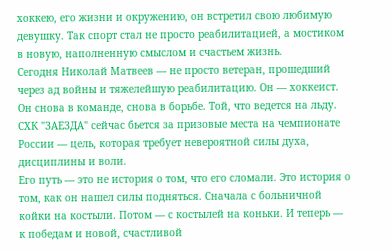хоккею, его жизни и окружению, он встретил свою любимую девушку. Так спорт стал не просто реабилитацией, а мостиком в новую, наполненную смыслом и счастьем жизнь.
Сегодня Николай Матвеев — не просто ветеран, прошедший через ад войны и тяжелейшую реабилитацию. Он — хоккеист. Он снова в команде, снова в борьбе. Той, что ведется на льду. СХК "ЗАЕЗДА" сейчас бьется за призовые места на чемпионате России — цель, которая требует невероятной силы духа, дисциплины и воли.
Его путь — это не история о том, что его сломали. Это история о том, как он нашел силы подняться. Сначала с больничной койки на костыли. Потом — с костылей на коньки. И теперь — к победам и новой, счастливой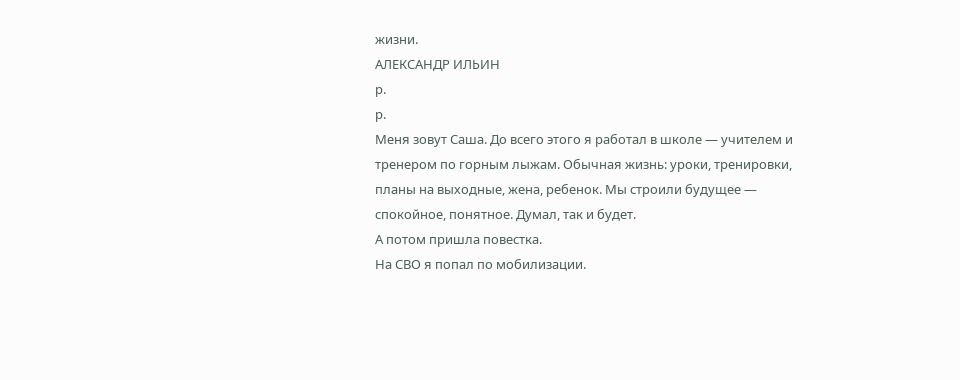жизни.
АЛЕКСАНДР ИЛЬИН
р.
р.
Меня зовут Саша. До всего этого я работал в школе — учителем и тренером по горным лыжам. Обычная жизнь: уроки, тренировки, планы на выходные, жена, ребенок. Мы строили будущее — спокойное, понятное. Думал, так и будет.
А потом пришла повестка.
На СВО я попал по мобилизации.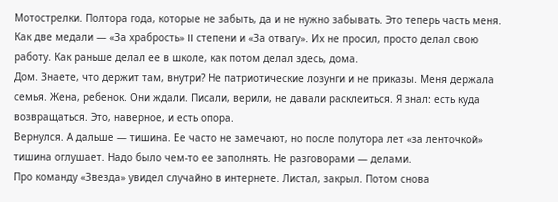Мотострелки. Полтора года, которые не забыть, да и не нужно забывать. Это теперь часть меня. Как две медали — «За храбрость» II степени и «За отвагу». Их не просил, просто делал свою работу. Как раньше делал ее в школе, как потом делал здесь, дома.
Дом. Знаете, что держит там, внутри? Не патриотические лозунги и не приказы. Меня держала семья. Жена, ребенок. Они ждали. Писали, верили, не давали расклеиться. Я знал: есть куда возвращаться. Это, наверное, и есть опора.
Вернулся. А дальше — тишина. Ее часто не замечают, но после полутора лет «за ленточкой» тишина оглушает. Надо было чем-то ее заполнять. Не разговорами — делами.
Про команду «Звезда» увидел случайно в интернете. Листал, закрыл. Потом снова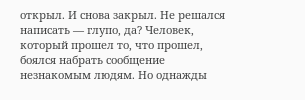открыл. И снова закрыл. Не решался написать — глупо, да? Человек, который прошел то, что прошел, боялся набрать сообщение незнакомым людям. Но однажды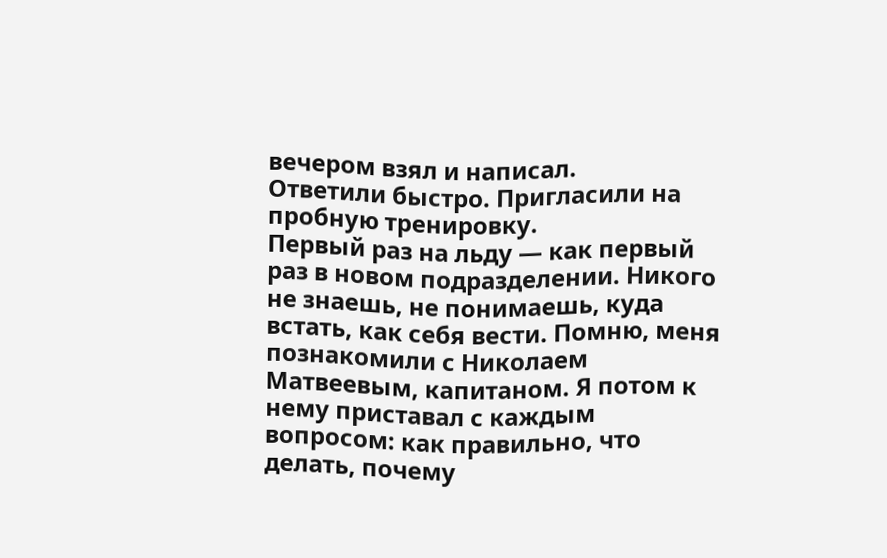вечером взял и написал.
Ответили быстро. Пригласили на пробную тренировку.
Первый раз на льду — как первый раз в новом подразделении. Никого не знаешь, не понимаешь, куда встать, как себя вести. Помню, меня познакомили с Николаем Матвеевым, капитаном. Я потом к нему приставал с каждым вопросом: как правильно, что делать, почему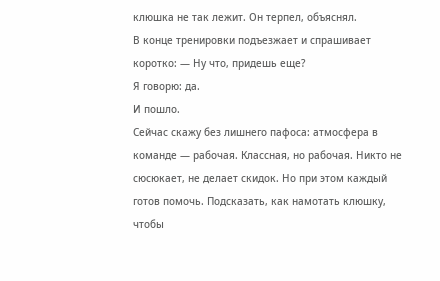клюшка не так лежит. Он терпел, объяснял.
В конце тренировки подъезжает и спрашивает коротко: — Ну что, придешь еще?
Я говорю: да.
И пошло.
Сейчас скажу без лишнего пафоса: атмосфера в команде — рабочая. Классная, но рабочая. Никто не сюсюкает, не делает скидок. Но при этом каждый готов помочь. Подсказать, как намотать клюшку, чтобы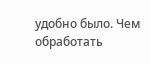удобно было. Чем обработать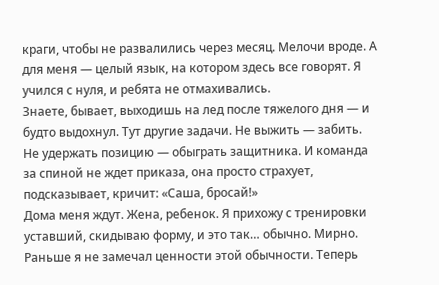краги, чтобы не развалились через месяц. Мелочи вроде. А для меня — целый язык, на котором здесь все говорят. Я учился с нуля, и ребята не отмахивались.
Знаете, бывает, выходишь на лед после тяжелого дня — и будто выдохнул. Тут другие задачи. Не выжить — забить. Не удержать позицию — обыграть защитника. И команда за спиной не ждет приказа, она просто страхует, подсказывает, кричит: «Саша, бросай!»
Дома меня ждут. Жена, ребенок. Я прихожу с тренировки уставший, скидываю форму, и это так… обычно. Мирно. Раньше я не замечал ценности этой обычности. Теперь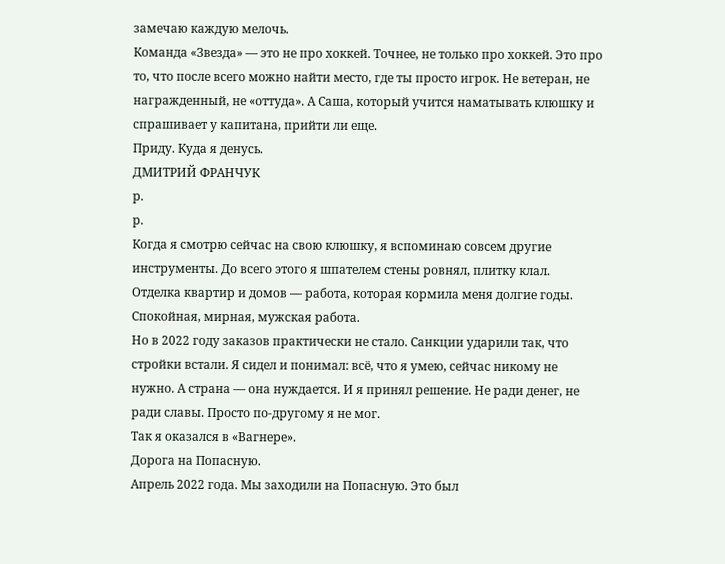замечаю каждую мелочь.
Команда «Звезда» — это не про хоккей. Точнее, не только про хоккей. Это про то, что после всего можно найти место, где ты просто игрок. Не ветеран, не награжденный, не «оттуда». А Саша, который учится наматывать клюшку и спрашивает у капитана, прийти ли еще.
Приду. Куда я денусь.
ДМИТРИЙ ФРАНЧУК
р.
р.
Когда я смотрю сейчас на свою клюшку, я вспоминаю совсем другие инструменты. До всего этого я шпателем стены ровнял, плитку клал. Отделка квартир и домов — работа, которая кормила меня долгие годы. Спокойная, мирная, мужская работа.
Но в 2022 году заказов практически не стало. Санкции ударили так, что стройки встали. Я сидел и понимал: всё, что я умею, сейчас никому не нужно. А страна — она нуждается. И я принял решение. Не ради денег, не ради славы. Просто по-другому я не мог.
Так я оказался в «Вагнере».
Дорога на Попасную.
Апрель 2022 года. Мы заходили на Попасную. Это был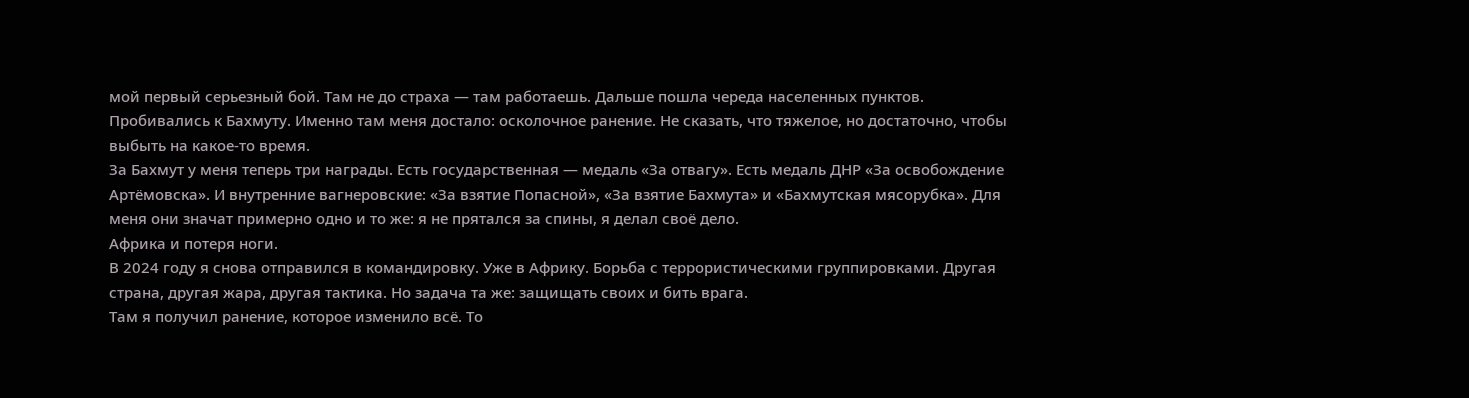мой первый серьезный бой. Там не до страха — там работаешь. Дальше пошла череда населенных пунктов. Пробивались к Бахмуту. Именно там меня достало: осколочное ранение. Не сказать, что тяжелое, но достаточно, чтобы выбыть на какое-то время.
За Бахмут у меня теперь три награды. Есть государственная — медаль «За отвагу». Есть медаль ДНР «За освобождение Артёмовска». И внутренние вагнеровские: «За взятие Попасной», «За взятие Бахмута» и «Бахмутская мясорубка». Для меня они значат примерно одно и то же: я не прятался за спины, я делал своё дело.
Африка и потеря ноги.
В 2024 году я снова отправился в командировку. Уже в Африку. Борьба с террористическими группировками. Другая страна, другая жара, другая тактика. Но задача та же: защищать своих и бить врага.
Там я получил ранение, которое изменило всё. То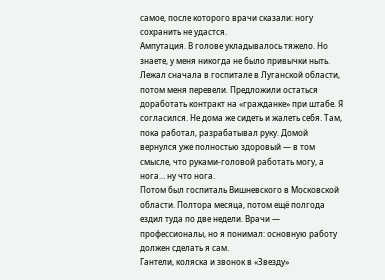самое, после которого врачи сказали: ногу сохранить не удастся.
Ампутация. В голове укладывалось тяжело. Но знаете, у меня никогда не было привычки ныть. Лежал сначала в госпитале в Луганской области, потом меня перевели. Предложили остаться доработать контракт на «гражданке» при штабе. Я согласился. Не дома же сидеть и жалеть себя. Там, пока работал, разрабатывал руку. Домой вернулся уже полностью здоровый — в том смысле, что руками-головой работать могу, а нога… ну что нога.
Потом был госпиталь Вишневского в Московской области. Полтора месяца, потом ещё полгода ездил туда по две недели. Врачи — профессионалы, но я понимал: основную работу должен сделать я сам.
Гантели, коляска и звонок в «Звезду»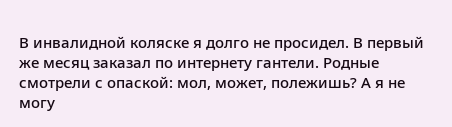В инвалидной коляске я долго не просидел. В первый же месяц заказал по интернету гантели. Родные смотрели с опаской: мол, может, полежишь? А я не могу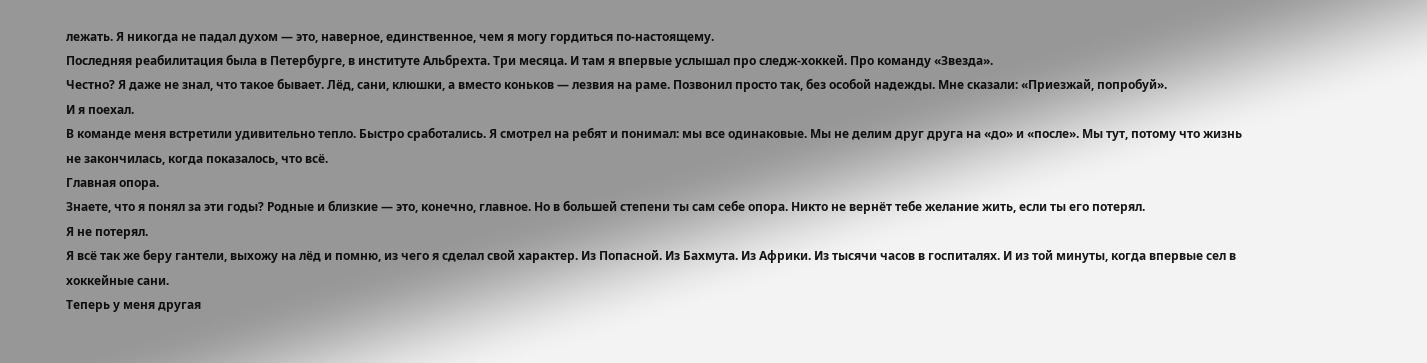лежать. Я никогда не падал духом — это, наверное, единственное, чем я могу гордиться по-настоящему.
Последняя реабилитация была в Петербурге, в институте Альбрехта. Три месяца. И там я впервые услышал про следж-хоккей. Про команду «Звезда».
Честно? Я даже не знал, что такое бывает. Лёд, сани, клюшки, а вместо коньков — лезвия на раме. Позвонил просто так, без особой надежды. Мне сказали: «Приезжай, попробуй».
И я поехал.
В команде меня встретили удивительно тепло. Быстро сработались. Я смотрел на ребят и понимал: мы все одинаковые. Мы не делим друг друга на «до» и «после». Мы тут, потому что жизнь не закончилась, когда показалось, что всё.
Главная опора.
Знаете, что я понял за эти годы? Родные и близкие — это, конечно, главное. Но в большей степени ты сам себе опора. Никто не вернёт тебе желание жить, если ты его потерял.
Я не потерял.
Я всё так же беру гантели, выхожу на лёд и помню, из чего я сделал свой характер. Из Попасной. Из Бахмута. Из Африки. Из тысячи часов в госпиталях. И из той минуты, когда впервые сел в хоккейные сани.
Теперь у меня другая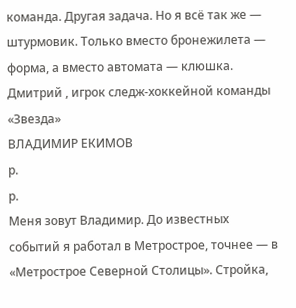команда. Другая задача. Но я всё так же — штурмовик. Только вместо бронежилета — форма, а вместо автомата — клюшка.
Дмитрий , игрок следж-хоккейной команды «Звезда»
ВЛАДИМИР ЕКИМОВ
р.
р.
Меня зовут Владимир. До известных событий я работал в Метрострое, точнее — в «Метрострое Северной Столицы». Стройка,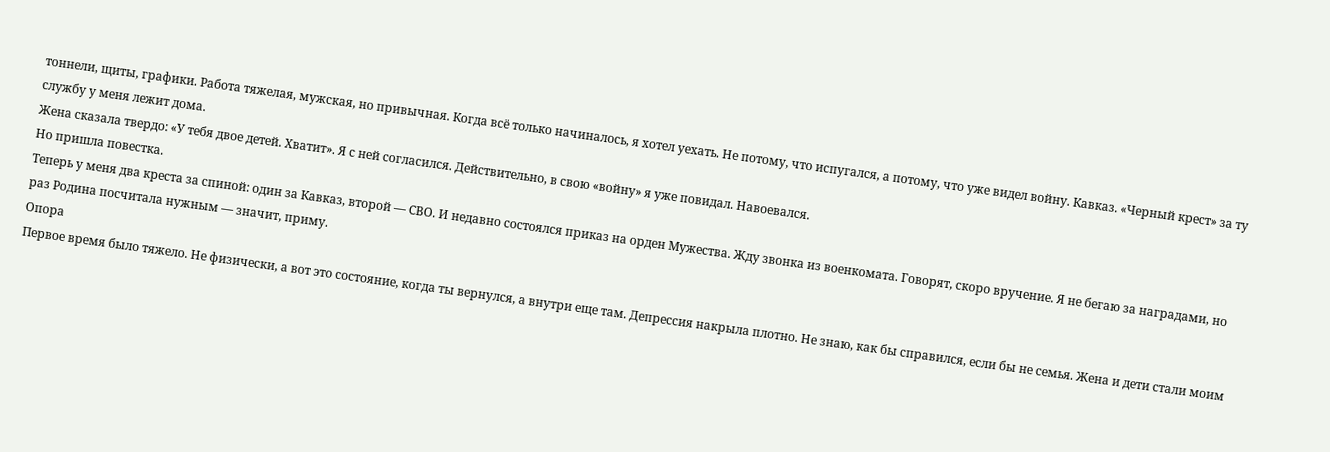тоннели, щиты, графики. Работа тяжелая, мужская, но привычная. Когда всё только начиналось, я хотел уехать. Не потому, что испугался, а потому, что уже видел войну. Кавказ. «Черный крест» за ту службу у меня лежит дома.
Жена сказала твердо: «У тебя двое детей. Хватит». Я с ней согласился. Действительно, в свою «войну» я уже повидал. Навоевался.
Но пришла повестка.
Теперь у меня два креста за спиной: один за Кавказ, второй — СВО. И недавно состоялся приказ на орден Мужества. Жду звонка из военкомата. Говорят, скоро вручение. Я не бегаю за наградами, но раз Родина посчитала нужным — значит, приму.
Опора
Первое время было тяжело. Не физически, а вот это состояние, когда ты вернулся, а внутри еще там. Депрессия накрыла плотно. Не знаю, как бы справился, если бы не семья. Жена и дети стали моим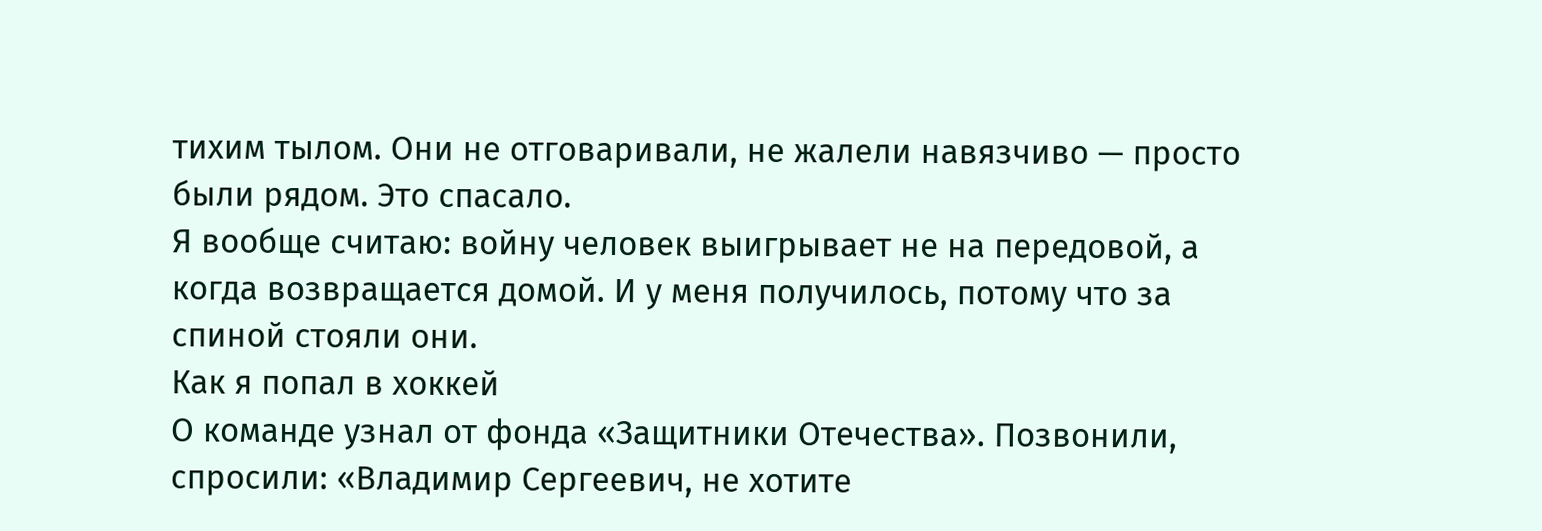тихим тылом. Они не отговаривали, не жалели навязчиво — просто были рядом. Это спасало.
Я вообще считаю: войну человек выигрывает не на передовой, а когда возвращается домой. И у меня получилось, потому что за спиной стояли они.
Как я попал в хоккей
О команде узнал от фонда «Защитники Отечества». Позвонили, спросили: «Владимир Сергеевич, не хотите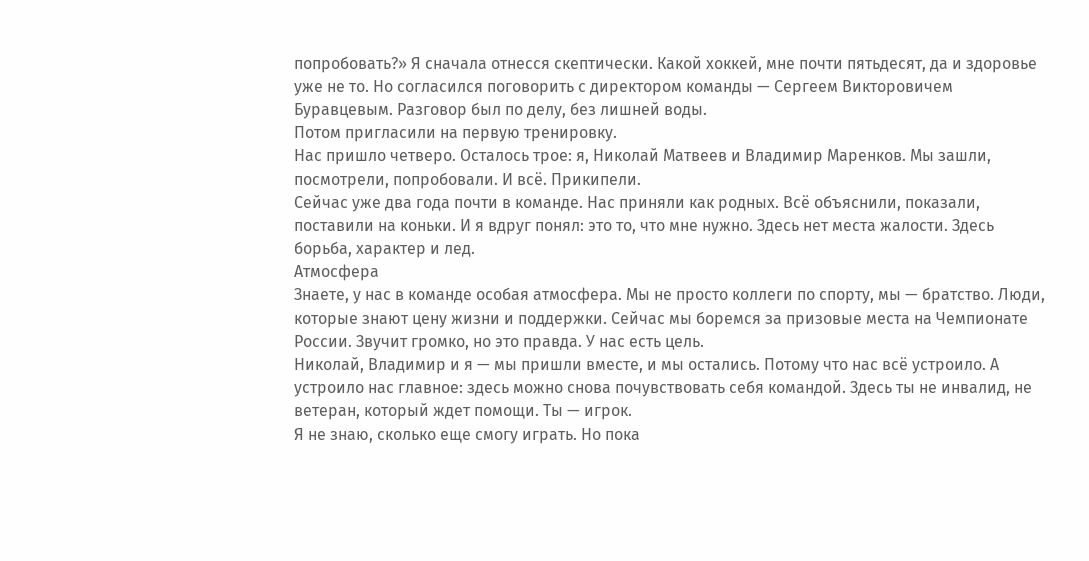попробовать?» Я сначала отнесся скептически. Какой хоккей, мне почти пятьдесят, да и здоровье уже не то. Но согласился поговорить с директором команды — Сергеем Викторовичем Буравцевым. Разговор был по делу, без лишней воды.
Потом пригласили на первую тренировку.
Нас пришло четверо. Осталось трое: я, Николай Матвеев и Владимир Маренков. Мы зашли, посмотрели, попробовали. И всё. Прикипели.
Сейчас уже два года почти в команде. Нас приняли как родных. Всё объяснили, показали, поставили на коньки. И я вдруг понял: это то, что мне нужно. Здесь нет места жалости. Здесь борьба, характер и лед.
Атмосфера
Знаете, у нас в команде особая атмосфера. Мы не просто коллеги по спорту, мы — братство. Люди, которые знают цену жизни и поддержки. Сейчас мы боремся за призовые места на Чемпионате России. Звучит громко, но это правда. У нас есть цель.
Николай, Владимир и я — мы пришли вместе, и мы остались. Потому что нас всё устроило. А устроило нас главное: здесь можно снова почувствовать себя командой. Здесь ты не инвалид, не ветеран, который ждет помощи. Ты — игрок.
Я не знаю, сколько еще смогу играть. Но пока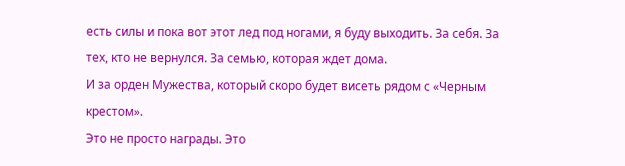есть силы и пока вот этот лед под ногами, я буду выходить. За себя. За тех, кто не вернулся. За семью, которая ждет дома.
И за орден Мужества, который скоро будет висеть рядом с «Черным крестом».
Это не просто награды. Это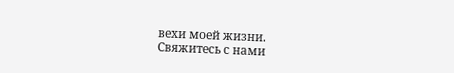вехи моей жизни.
Свяжитесь с нами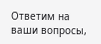Ответим на ваши вопросы,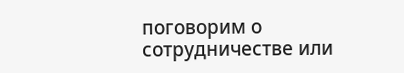поговорим о сотрудничестве или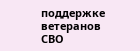поддержке ветеранов СВО